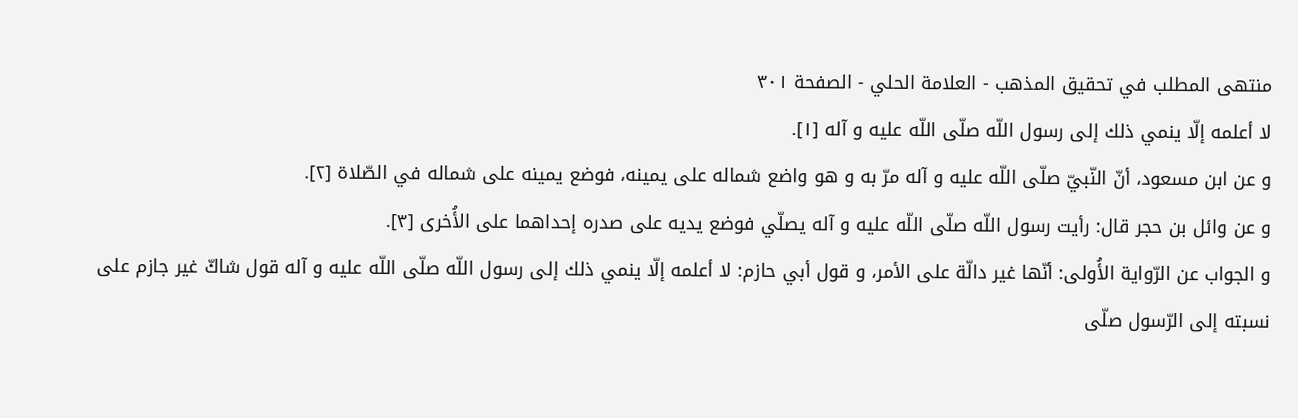منتهى المطلب في تحقيق المذهب - العلامة الحلي - الصفحة ٣٠١
لا أعلمه إلّا ينمي ذلك إلى رسول اللّه صلّى اللّه عليه و آله [١].
و عن ابن مسعود، أنّ النّبيّ صلّى اللّه عليه و آله مرّ به و هو واضع شماله على يمينه، فوضع يمينه على شماله في الصّلاة [٢].
و عن وائل بن حجر قال: رأيت رسول اللّه صلّى اللّه عليه و آله يصلّي فوضع يديه على صدره إحداهما على الأُخرى [٣].
و الجواب عن الرّواية الأُولى: أنّها غير دالّة على الأمر، و قول أبي حازم: لا أعلمه إلّا ينمي ذلك إلى رسول اللّه صلّى اللّه عليه و آله قول شاكّ غير جازم على نسبته إلى الرّسول صلّى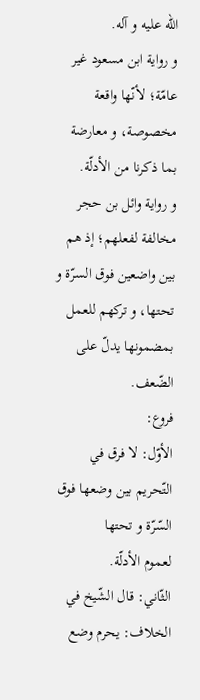اللّه عليه و آله.
و رواية ابن مسعود غير عامّة؛ لأنّها واقعة مخصوصة، و معارضة بما ذكرنا من الأدلّة.
و رواية وائل بن حجر مخالفة لفعلهم؛ إذ هم بين واضعين فوق السرّة و تحتها، و تركهم للعمل بمضمونها يدلّ على الضّعف.
فروع:
الأوّل: لا فرق في التّحريم بين وضعها فوق السّرّة و تحتها
لعموم الأدلّة.
الثّاني: قال الشّيخ في الخلاف: يحرم وضع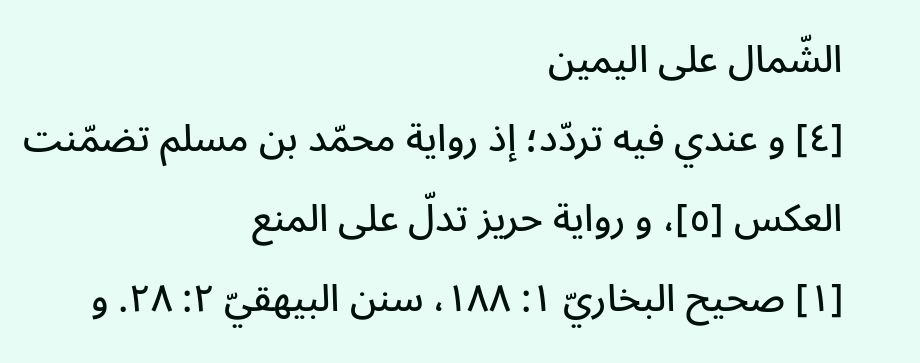الشّمال على اليمين
[٤] و عندي فيه تردّد؛ إذ رواية محمّد بن مسلم تضمّنت العكس [٥]، و رواية حريز تدلّ على المنع
[١] صحيح البخاريّ ١: ١٨٨، سنن البيهقيّ ٢: ٢٨. و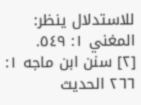للاستدلال ينظر: المغني ١: ٥٤٩.
[٢] سنن ابن ماجه ١: ٢٦٦ الحديث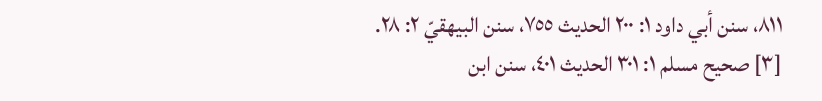٨١١، سنن أبي داود ١: ٢٠٠ الحديث ٧٥٥، سنن البيهقيّ ٢: ٢٨.
[٣] صحيح مسلم ١: ٣٠١ الحديث ٤٠١، سنن ابن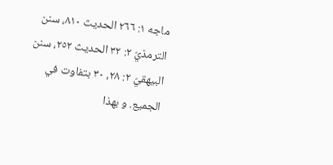ماجه ١: ٢٦٦ الحديث ٨١٠، سنن الترمذيّ ٢: ٣٢ الحديث ٢٥٢، سنن البيهقيّ ٢: ٢٨، ٣٠ بتفاوت في الجميع. و بهذا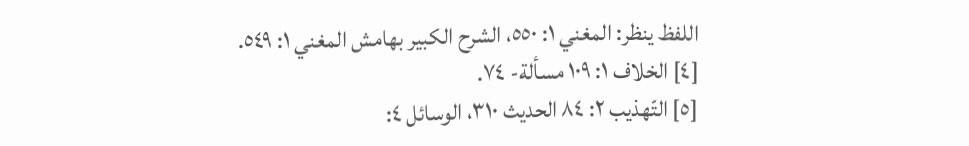اللفظ ينظر: المغني ١: ٥٥٠، الشرح الكبير بهامش المغني ١: ٥٤٩.
[٤] الخلاف ١: ١٠٩ مسألة- ٧٤.
[٥] التّهذيب ٢: ٨٤ الحديث ٣١٠، الوسائل ٤: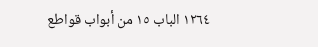١٢٦٤ الباب ١٥ من أبواب قواطع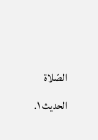الصّلاة الحديث ١.